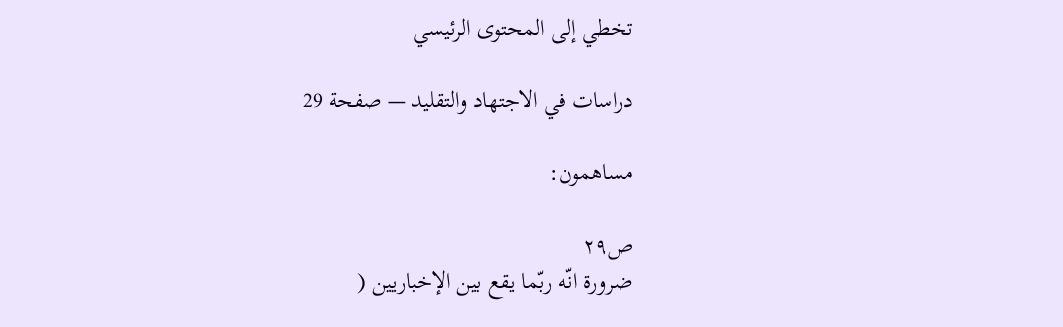تخطي إلى المحتوى الرئيسي

دراسات في الاجتهاد والتقليد — صفحة 29

مساهمون:

ص٢٩
ضرورة انّه ربّما يقع بين الإخباريين (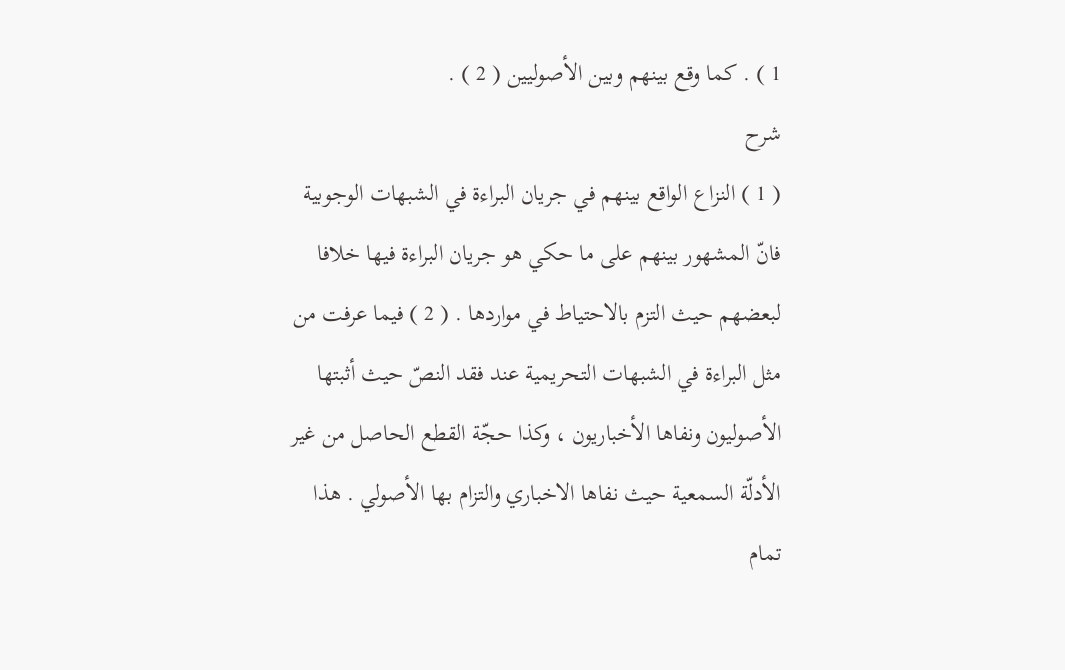1 ) . كما وقع بينهم وبين الأصوليين ( 2 ) .
شرح
( 1 ) النزاع الواقع بينهم في جريان البراءة في الشبهات الوجوبية فانّ المشهور بينهم على ما حكي هو جريان البراءة فيها خلافا لبعضهم حيث التزم بالاحتياط في مواردها . ( 2 ) فيما عرفت من مثل البراءة في الشبهات التحريمية عند فقد النصّ حيث أثبتها الأصوليون ونفاها الأخباريون ، وكذا حجّة القطع الحاصل من غير الأدلّة السمعية حيث نفاها الاخباري والتزام بها الأصولي . هذا تمام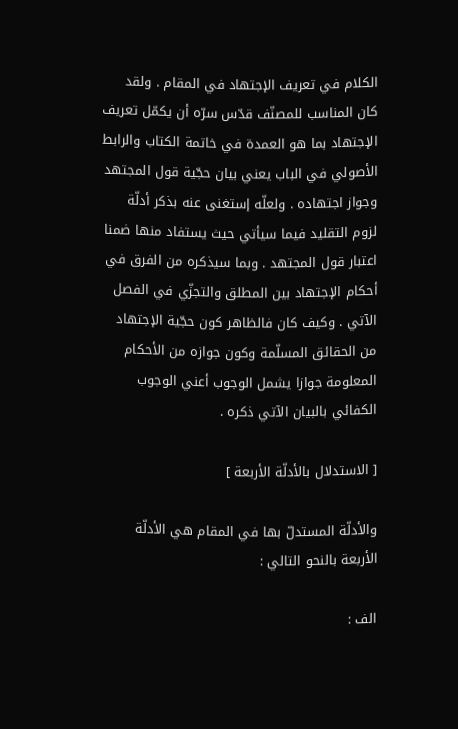الكلام في تعريف الإجتهاد في المقام . ولقد كان المناسب للمصنّف قدّس سرّه أن يكمّل تعريف الإجتهاد بما هو العمدة في خاتمة الكتاب والرابط الأصولي في الباب يعني بيان حجّية قول المجتهد وجواز اجتهاده . ولعلّه إستغنى عنه بذكر أدلّة لزوم التقليد فيما سيأتي حيث يستفاد منها ضمنا اعتبار قول المجتهد . وبما سيذكره من الفرق في أحكام الإجتهاد بين المطلق والتجزّي في الفصل الآتي . وكيف كان فالظاهر كون حجّية الإجتهاد من الحقائق المسلّمة وكون جوازه من الأحكام المعلومة جوازا يشمل الوجوب أعني الوجوب الكفائي بالبيان الآتي ذكره .

[ الاستدلال بالأدلّة الأربعة ]

والأدلّة المستدلّ بها في المقام هي الأدلّة الأربعة بالنحو التالي :

الف :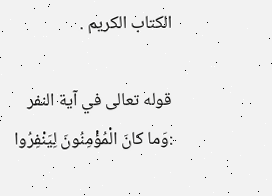الكتاب الكريم .

قوله تعالى في آية النفر :وَما كانَ الْمُؤْمِنُونَ لِيَنْفِرُوا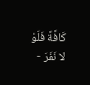كَافَّةً فَلَوْ لا نَفَرَ -